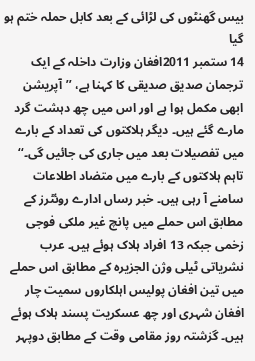بیس گھنٹوں کی لڑائی کے بعد کابل حملہ ختم ہو گیا
14 ستمبر 2011افغان وزارت داخلہ کے ایک ترجمان صدیق صدیقی کا کہنا ہے، ’’آپریشن ابھی مکمل ہوا ہے اور اس میں چھ دہشت گرد مارے گئے ہیں۔ دیگر ہلاکتوں کی تعداد کے بارے میں تفصیلات بعد میں جاری کی جائیں گی۔‘‘
تاہم ہلاکتوں کے بارے میں متضاد اطلاعات سامنے آ رہی ہیں۔ خبر رساں ادارے روئٹرز کے مطابق اس حملے میں پانچ غیر ملکی فوجی زخمی جبکہ 13 افراد ہلاک ہوئے ہیں۔ عرب نشریاتی ٹیلی وژن الجزیرہ کے مطابق اس حملے میں تین افغان پولیس اہلکاروں سمیت چار افغان شہری اور چھ عسکریت پسند ہلاک ہوئے ہیں۔ گزشتہ روز مقامی وقت کے مطابق دوپہر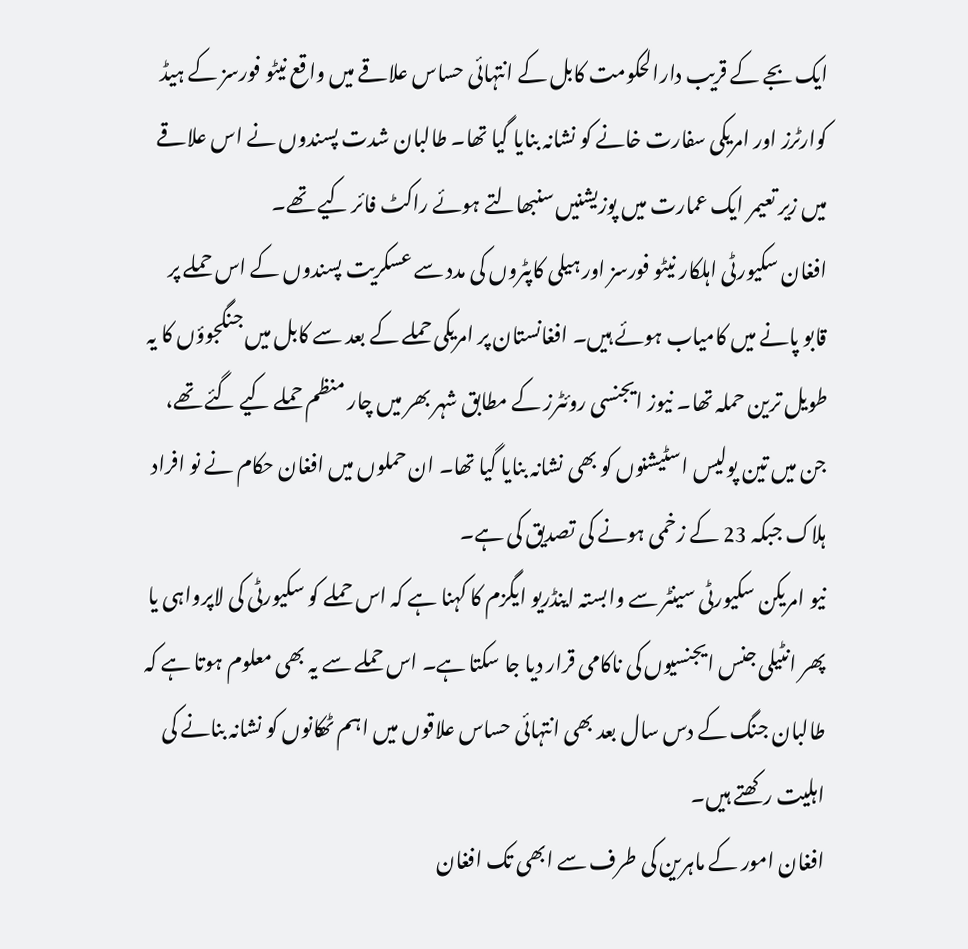ایک بجے کے قریب دارالحکومت کابل کے انتہائی حساس علاقے میں واقع نیٹو فورسز کے ہیڈ کوارٹرز اور امریکی سفارت خانے کو نشانہ بنایا گیا تھا۔ طالبان شدت پسندوں نے اس علاقے میں زیر تعیمر ایک عمارت میں پوزیشنیں سنبھالتے ہوئے راکٹ فائر کیے تھے۔
افغان سکیورٹی اہلکار نیٹو فورسز اور ہیلی کاپٹروں کی مدد سے عسکریت پسندوں کے اس حملے پر قابو پانے میں کامیاب ہوئے ہیں۔ افغانستان پر امریکی حملے کے بعد سے کابل میں جنگجوؤں کا یہ طویل ترین حملہ تھا۔ نیوز ایجنسی روئٹرز کے مطابق شہر بھر میں چار منظم حملے کیے گئے تھے، جن میں تین پولیس اسٹیشنوں کو بھی نشانہ بنایا گیا تھا۔ ان حملوں میں افغان حکام نے نو افراد ہلاک جبکہ 23 کے زخمی ہونے کی تصدیق کی ہے۔
نیو امریکن سکیورٹی سینٹر سے وابستہ اینڈریو ایگزم کا کہنا ہے کہ اس حملے کو سکیورٹی کی لاپرواہی یا پھر انٹیلی جنس ایجنسیوں کی ناکامی قرار دیا جا سکتا ہے۔ اس حملے سے یہ بھی معلوم ہوتا ہے کہ طالبان جنگ کے دس سال بعد بھی انتہائی حساس علاقوں میں اہم ٹھکانوں کو نشانہ بنانے کی اہلیت رکھتے ہیں۔
افغان امور کے ماہرین کی طرف سے ابھی تک افغان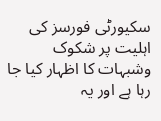سکیورٹی فورسز کی اہلیت پر شکوک وشبہات کا اظہار کیا جا رہا ہے اور یہ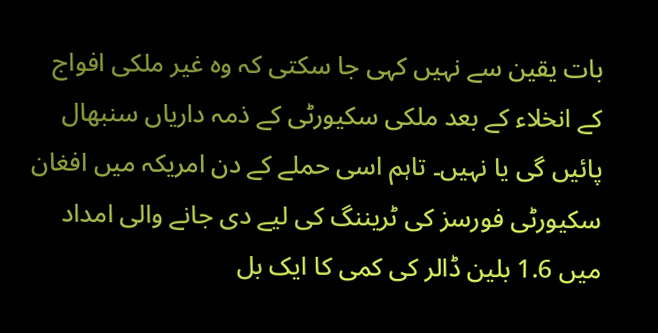بات یقین سے نہیں کہی جا سکتی کہ وہ غیر ملکی افواج کے انخلاء کے بعد ملکی سکیورٹی کے ذمہ داریاں سنبھال پائیں گی یا نہیں۔ تاہم اسی حملے کے دن امریکہ میں افغان سکیورٹی فورسز کی ٹریننگ کی لیے دی جانے والی امداد میں 1.6 بلین ڈالر کی کمی کا ایک بل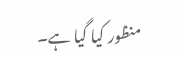منظور کیا گیا ہے۔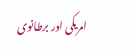امریکی اور برطانوی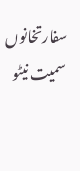سفارتخانوں سمیت نیٹو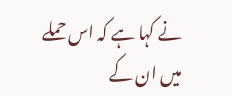نے کہا ہے کہ اس حملے میں ان کے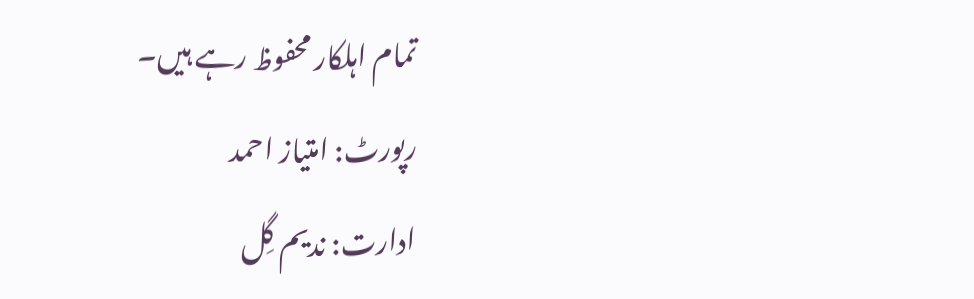تمام اہلکار محفوظ رہے ہیں۔
رپورٹ: امتیاز احمد
ادارت: ندیم گِل